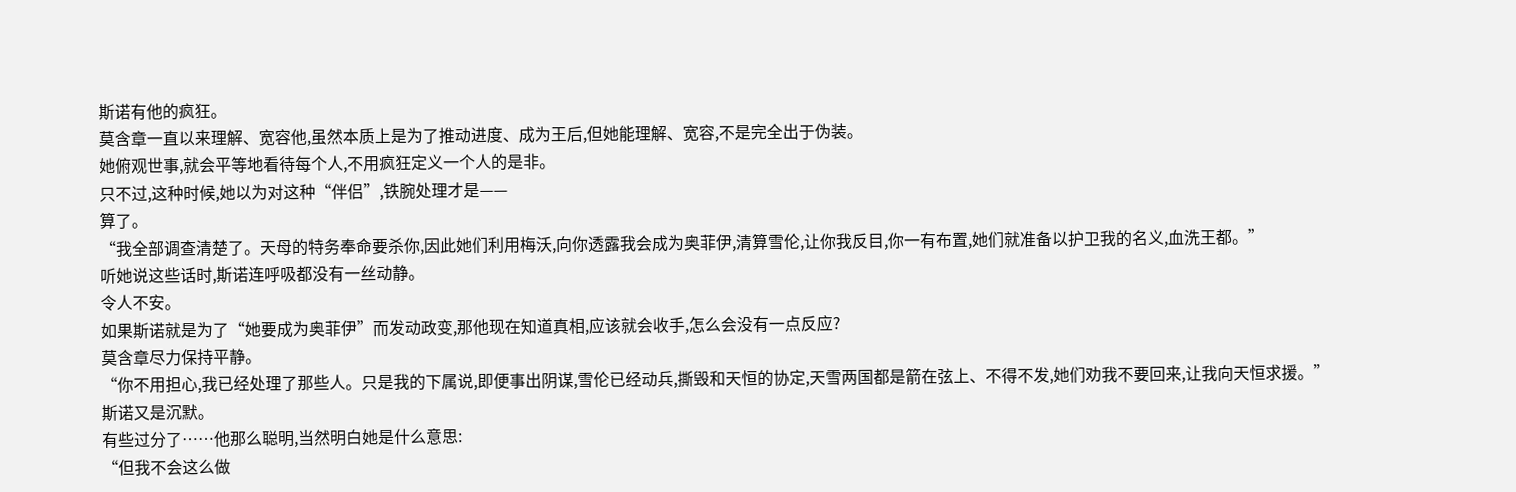斯诺有他的疯狂。
莫含章一直以来理解、宽容他,虽然本质上是为了推动进度、成为王后,但她能理解、宽容,不是完全出于伪装。
她俯观世事,就会平等地看待每个人,不用疯狂定义一个人的是非。
只不过,这种时候,她以为对这种“伴侣”,铁腕处理才是——
算了。
“我全部调查清楚了。天母的特务奉命要杀你,因此她们利用梅沃,向你透露我会成为奥菲伊,清算雪伦,让你我反目,你一有布置,她们就准备以护卫我的名义,血洗王都。”
听她说这些话时,斯诺连呼吸都没有一丝动静。
令人不安。
如果斯诺就是为了“她要成为奥菲伊”而发动政变,那他现在知道真相,应该就会收手,怎么会没有一点反应?
莫含章尽力保持平静。
“你不用担心,我已经处理了那些人。只是我的下属说,即便事出阴谋,雪伦已经动兵,撕毁和天恒的协定,天雪两国都是箭在弦上、不得不发,她们劝我不要回来,让我向天恒求援。”
斯诺又是沉默。
有些过分了……他那么聪明,当然明白她是什么意思:
“但我不会这么做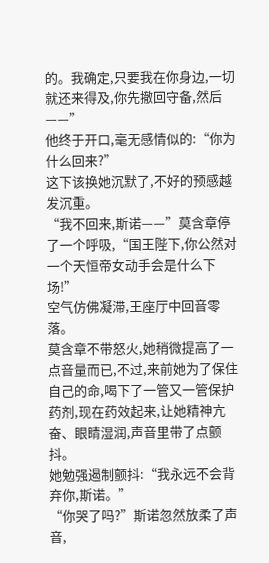的。我确定,只要我在你身边,一切就还来得及,你先撤回守备,然后——”
他终于开口,毫无感情似的:“你为什么回来?”
这下该换她沉默了,不好的预感越发沉重。
“我不回来,斯诺——”莫含章停了一个呼吸,“国王陛下,你公然对一个天恒帝女动手会是什么下场!”
空气仿佛凝滞,王座厅中回音零落。
莫含章不带怒火,她稍微提高了一点音量而已,不过,来前她为了保住自己的命,喝下了一管又一管保护药剂,现在药效起来,让她精神亢奋、眼睛湿润,声音里带了点颤抖。
她勉强遏制颤抖:“我永远不会背弃你,斯诺。”
“你哭了吗?”斯诺忽然放柔了声音,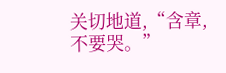关切地道,“含章,不要哭。”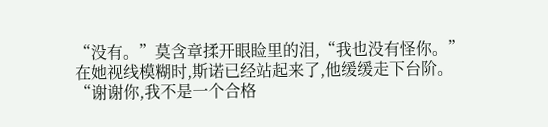“没有。”莫含章揉开眼睑里的泪,“我也没有怪你。”
在她视线模糊时,斯诺已经站起来了,他缓缓走下台阶。
“谢谢你,我不是一个合格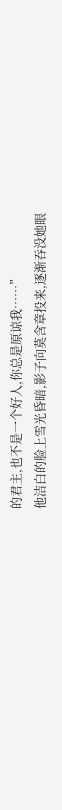的君主,也不是一个好人,你总是原谅我……”
他洁白的脸上雪光昏暗,影子向莫含章投来,逐渐吞没她眼